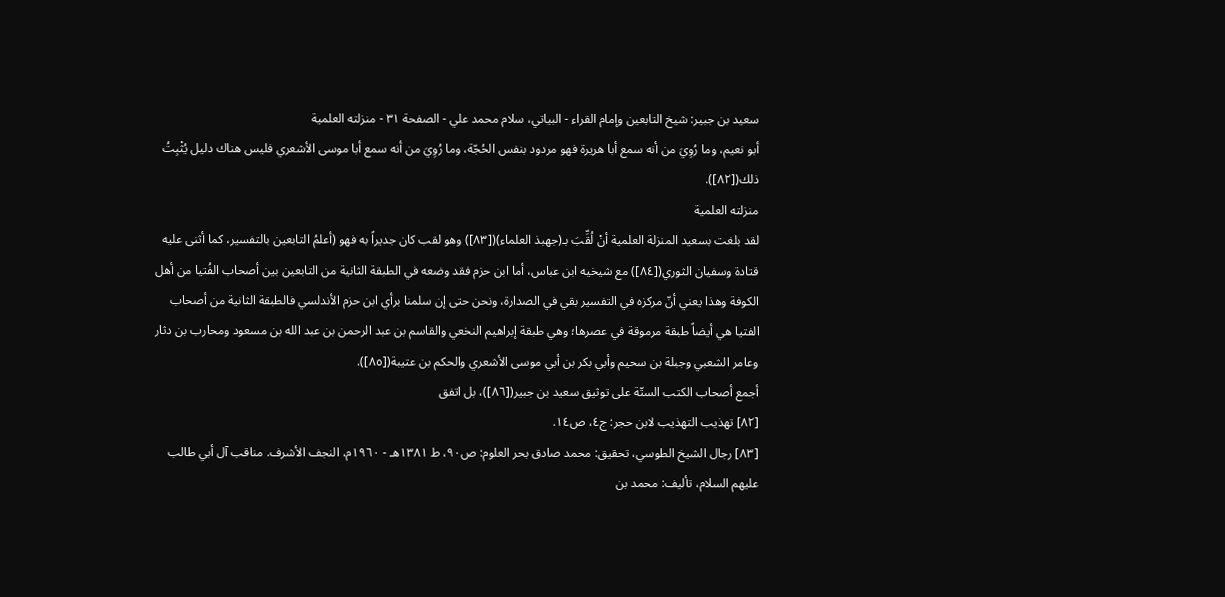سعيد بن جبير: شيخ التابعين وإمام القراء - البياتي، سلام محمد علي - الصفحة ٣١ - منزلته العلمية
أبو نعيم، وما رُوِيَ من أنه سمع أبا هريرة فهو مردود بنفس الحُجّة، وما رُوِيَ من أنه سمع أبا موسى الأشعري فليس هناك دليل يُثْبِتُ ذلك([٨٢]).
منزلته العلمية
لقد بلغت بسعيد المنزلة العلمية أنْ لُقِّبَ بـ(جهبذ العلماء)([٨٣]) وهو لقب كان جديراً به فهو (أعلمُ التابعين بالتفسير، كما أثنى عليه قتادة وسفيان الثوري([٨٤]) مع شيخيه ابن عباس، أما ابن حزم فقد وضعه في الطبقة الثانية من التابعين بين أصحاب الفُتيا من أهل الكوفة وهذا يعني أنّ مركزه في التفسير بقي في الصدارة، ونحن حتى إن سلمنا برأي ابن حزم الأندلسي فالطبقة الثانية من أصحاب الفتيا هي أيضاً طبقة مرموقة في عصرها؛ وهي طبقة إبراهيم النخعي والقاسم بن عبد الرحمن بن عبد الله بن مسعود ومحارب بن دثار وعامر الشعبي وجبلة بن سحيم وأبي بكر بن أبي موسى الأشعري والحكم بن عتيبة([٨٥]).
أجمع أصحاب الكتب الستّة على توثيق سعيد بن جبير([٨٦])، بل اتفق
[٨٢] تهذيب التهذيب لابن حجر: ج٤، ص١٤.
[٨٣] رجال الشيخ الطوسي، تحقيق: محمد صادق بحر العلوم: ص٩٠، ط ١٣٨١هـ - ١٩٦٠م، النجف الأشرف. مناقب آل أبي طالب عليهم السلام، تأليف: محمد بن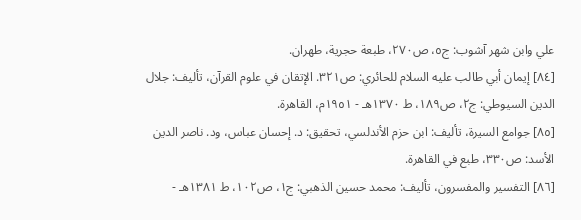علي وابن شهر آشوب: ج٥، ص٢٧٠، طبعة حجرية، طهران.
[٨٤] إيمان أبي طالب عليه السلام للحائري: ص٣٢١. الإتقان في علوم القرآن، تأليف: جلال الدين السيوطي: ج٢، ص١٨٩، ط ١٣٧٠هـ - ١٩٥١م، القاهرة.
[٨٥] جوامع السيرة، تأليف: ابن حزم الأندلسي، تحقيق: د. إحسان عباس، ود. ناصر الدين الأسد: ص٣٣٠، طبع في القاهرة.
[٨٦] التفسير والمفسرون، تأليف: محمد حسين الذهبي: ج١، ص١٠٢، ط ١٣٨١هـ -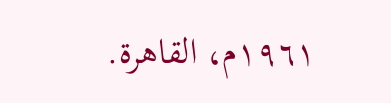١٩٦١م، القاهرة.